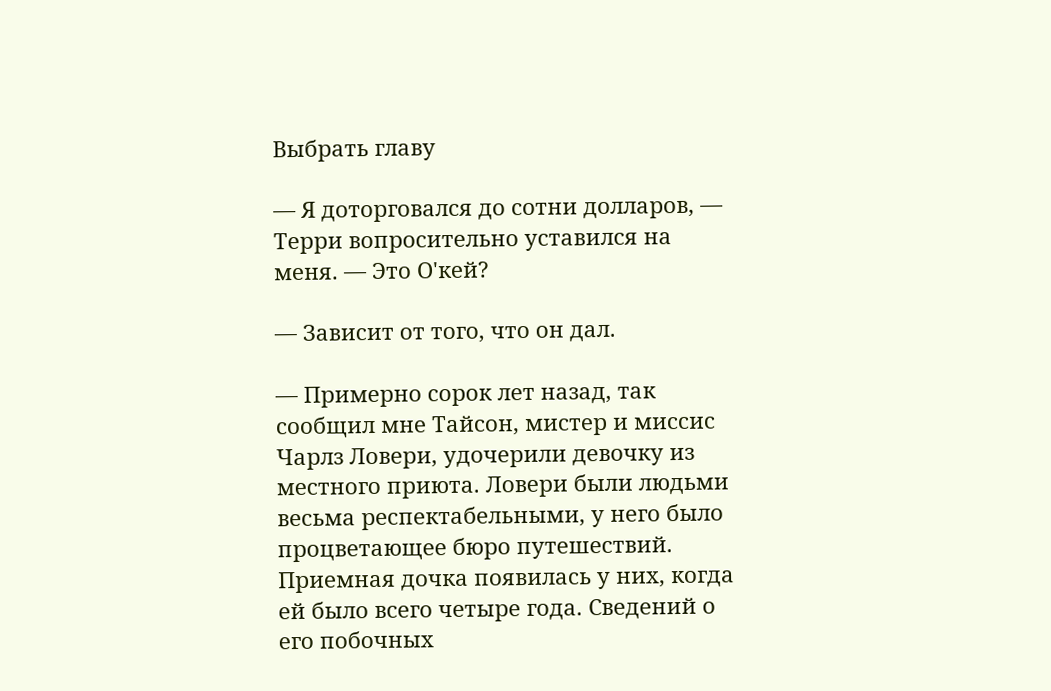Выбрать главу

— Я доторговался до сотни долларов, — Терри вопросительно уставился на меня. — Это О'кей?

— Зависит от того, что он дал.

— Примерно сорок лет назад, так сообщил мне Тайсон, мистер и миссис Чарлз Ловери, удочерили девочку из местного приюта. Ловери были людьми весьма респектабельными, у него было процветающее бюро путешествий. Приемная дочка появилась у них, когда ей было всего четыре года. Сведений о его побочных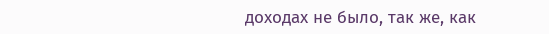доходах не было, так же, как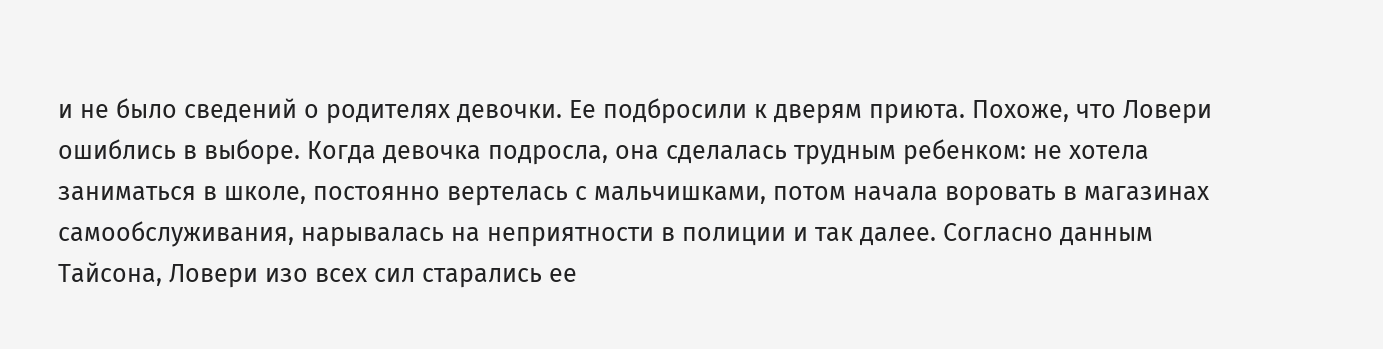и не было сведений о родителях девочки. Ее подбросили к дверям приюта. Похоже, что Ловери ошиблись в выборе. Когда девочка подросла, она сделалась трудным ребенком: не хотела заниматься в школе, постоянно вертелась с мальчишками, потом начала воровать в магазинах самообслуживания, нарывалась на неприятности в полиции и так далее. Согласно данным Тайсона, Ловери изо всех сил старались ее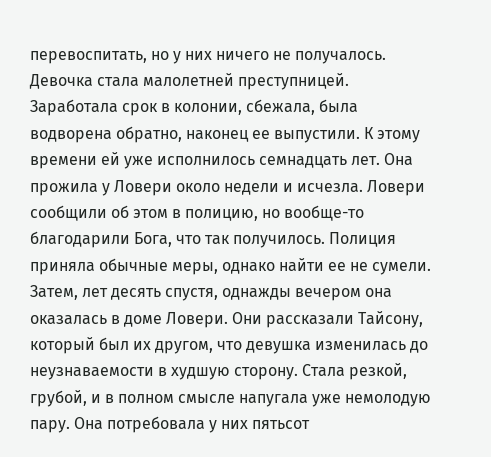перевоспитать, но у них ничего не получалось. Девочка стала малолетней преступницей. Заработала срок в колонии, сбежала, была водворена обратно, наконец ее выпустили. К этому времени ей уже исполнилось семнадцать лет. Она прожила у Ловери около недели и исчезла. Ловери сообщили об этом в полицию, но вообще-то благодарили Бога, что так получилось. Полиция приняла обычные меры, однако найти ее не сумели. Затем, лет десять спустя, однажды вечером она оказалась в доме Ловери. Они рассказали Тайсону, который был их другом, что девушка изменилась до неузнаваемости в худшую сторону. Стала резкой, грубой, и в полном смысле напугала уже немолодую пару. Она потребовала у них пятьсот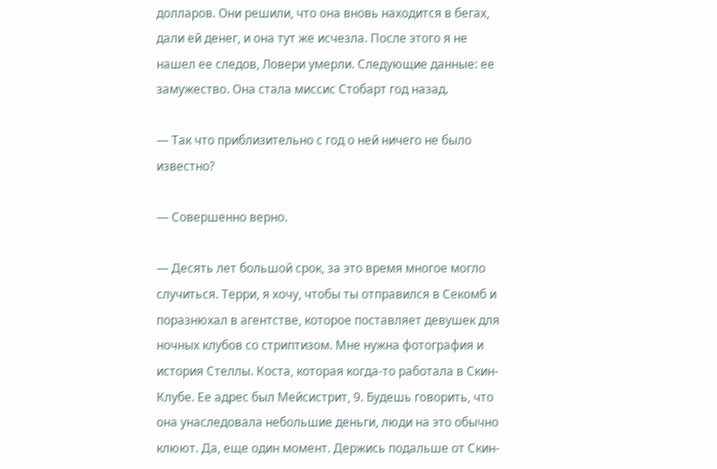долларов. Они решили, что она вновь находится в бегах, дали ей денег, и она тут же исчезла. После этого я не нашел ее следов, Ловери умерли. Следующие данные: ее замужество. Она стала миссис Стобарт год назад.

— Так что приблизительно с год о ней ничего не было известно?

— Совершенно верно.

— Десять лет большой срок, за это время многое могло случиться. Терри, я хочу, чтобы ты отправился в Секомб и поразнюхал в агентстве, которое поставляет девушек для ночных клубов со стриптизом. Мне нужна фотография и история Стеллы. Коста, которая когда-то работала в Скин-Клубе. Ее адрес был Мейсистрит, 9. Будешь говорить, что она унаследовала небольшие деньги, люди на это обычно клюют. Да, еще один момент. Держись подальше от Скин-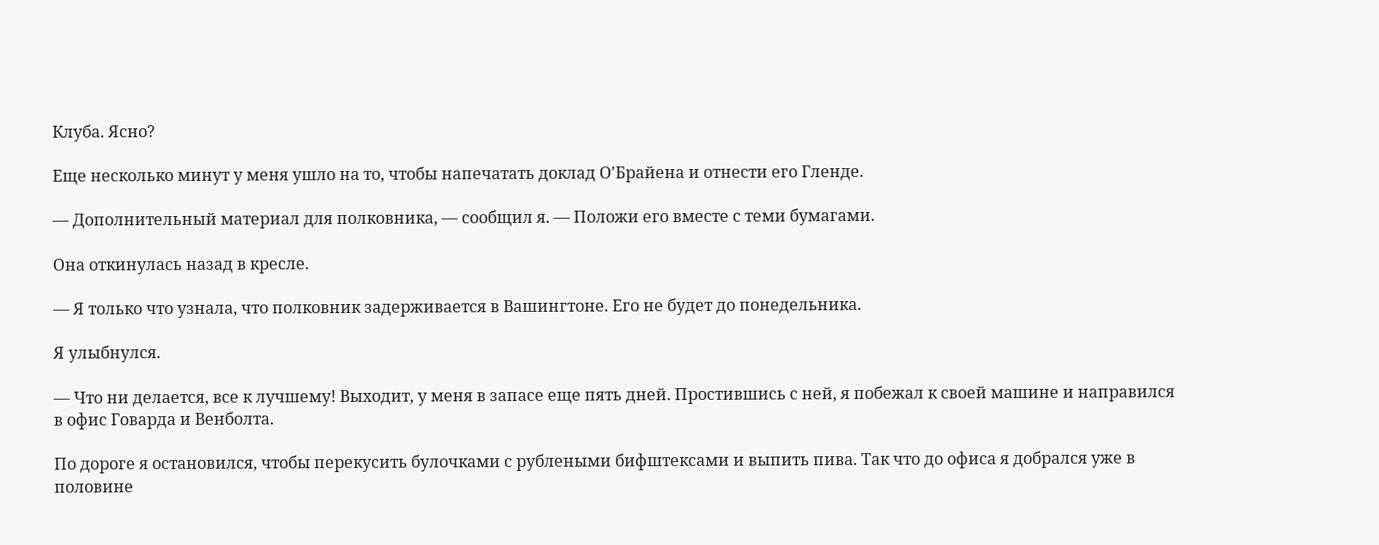Клуба. Ясно?

Еще несколько минут у меня ушло на то, чтобы напечатать доклад О'Брайена и отнести его Гленде.

— Дополнительный материал для полковника, — сообщил я. — Положи его вместе с теми бумагами.

Она откинулась назад в кресле.

— Я только что узнала, что полковник задерживается в Вашингтоне. Его не будет до понедельника.

Я улыбнулся.

— Что ни делается, все к лучшему! Выходит, у меня в запасе еще пять дней. Простившись с ней, я побежал к своей машине и направился в офис Говарда и Венболта.

По дороге я остановился, чтобы перекусить булочками с рублеными бифштексами и выпить пива. Так что до офиса я добрался уже в половине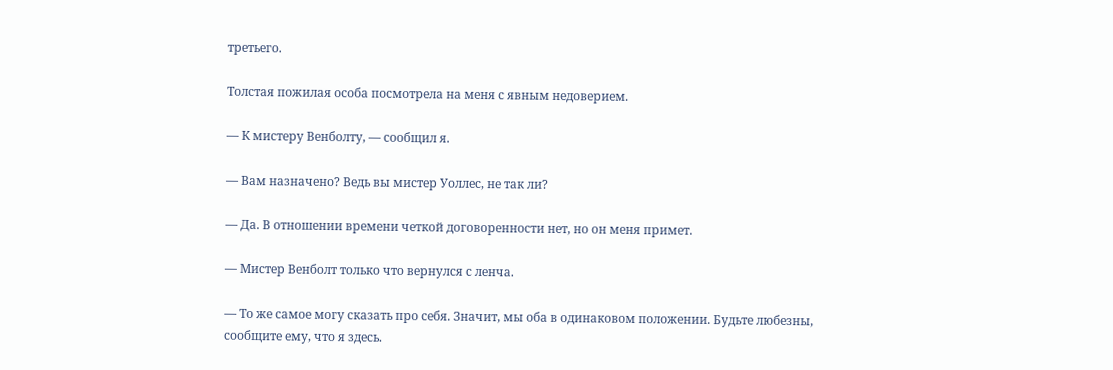третьего.

Толстая пожилая особа посмотрела на меня с явным недоверием.

— К мистеру Венболту, — сообщил я.

— Вам назначено? Ведь вы мистер Уоллес, не так ли?

— Да. В отношении времени четкой договоренности нет, но он меня примет.

— Мистер Венболт только что вернулся с ленча.

— То же самое могу сказать про себя. Значит, мы оба в одинаковом положении. Будьте любезны, сообщите ему, что я здесь.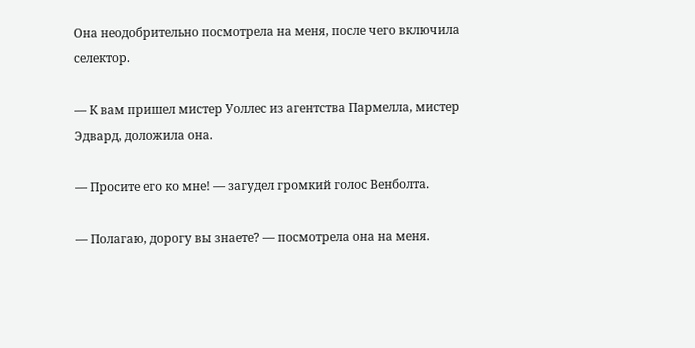Она неодобрительно посмотрела на меня, после чего включила селектор.

— К вам пришел мистер Уоллес из агентства Пармелла, мистер Эдвард, доложила она.

— Просите его ко мне! — загудел громкий голос Венболта.

— Полагаю, дорогу вы знаете? — посмотрела она на меня.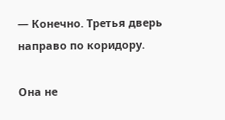— Конечно. Третья дверь направо по коридору.

Она не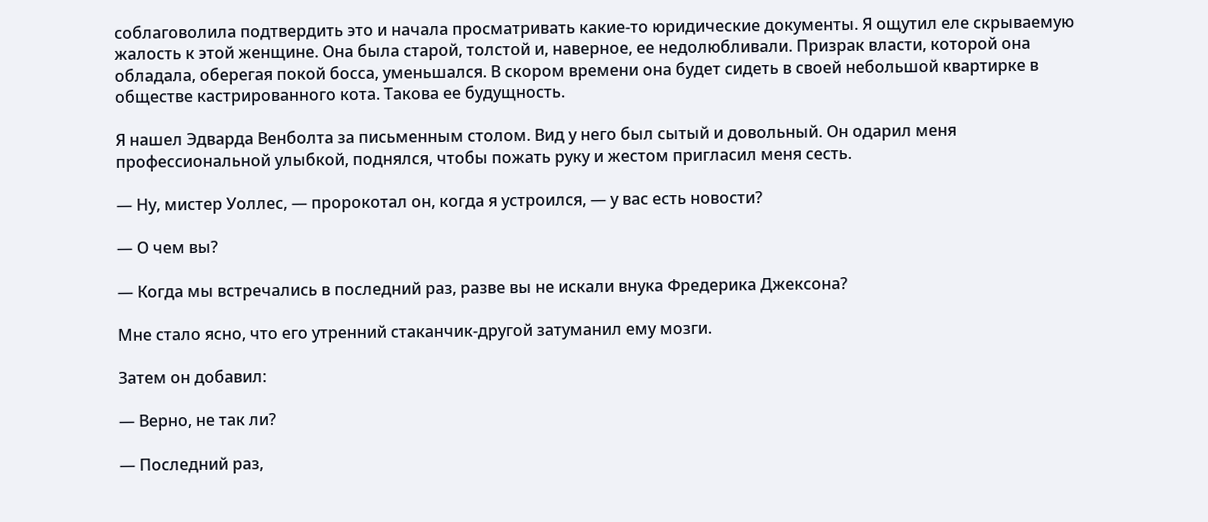соблаговолила подтвердить это и начала просматривать какие-то юридические документы. Я ощутил еле скрываемую жалость к этой женщине. Она была старой, толстой и, наверное, ее недолюбливали. Призрак власти, которой она обладала, оберегая покой босса, уменьшался. В скором времени она будет сидеть в своей небольшой квартирке в обществе кастрированного кота. Такова ее будущность.

Я нашел Эдварда Венболта за письменным столом. Вид у него был сытый и довольный. Он одарил меня профессиональной улыбкой, поднялся, чтобы пожать руку и жестом пригласил меня сесть.

— Ну, мистер Уоллес, — пророкотал он, когда я устроился, — у вас есть новости?

— О чем вы?

— Когда мы встречались в последний раз, разве вы не искали внука Фредерика Джексона?

Мне стало ясно, что его утренний стаканчик-другой затуманил ему мозги.

Затем он добавил:

— Верно, не так ли?

— Последний раз,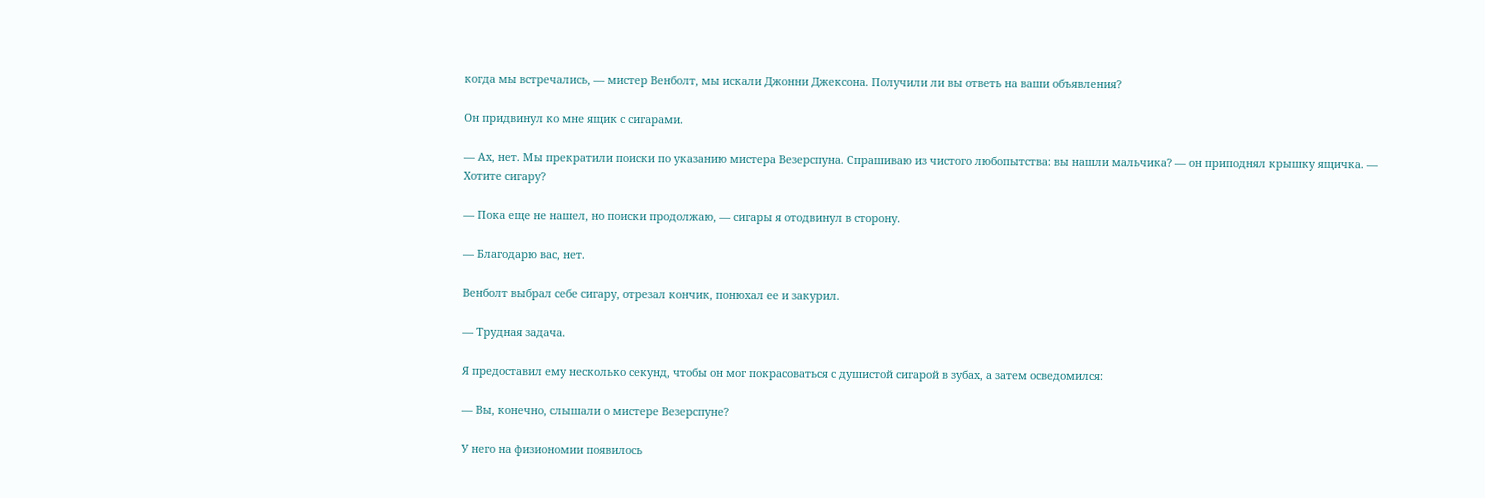когда мы встречались, — мистер Венболт, мы искали Джонни Джексона. Получили ли вы ответь на ваши объявления?

Он придвинул ко мне ящик с сигарами.

— Ах, нет. Мы прекратили поиски по указанию мистера Везерспуна. Спрашиваю из чистого любопытства: вы нашли мальчика? — он приподнял крышку ящичка. — Хотите сигару?

— Пока еще не нашел, но поиски продолжаю, — сигары я отодвинул в сторону.

— Благодарю вас, нет.

Венболт выбрал себе сигару, отрезал кончик, понюхал ее и закурил.

— Трудная задача.

Я предоставил ему несколько секунд, чтобы он мог покрасоваться с душистой сигарой в зубах, а затем осведомился:

— Вы, конечно, слышали о мистере Везерспуне?

У него на физиономии появилось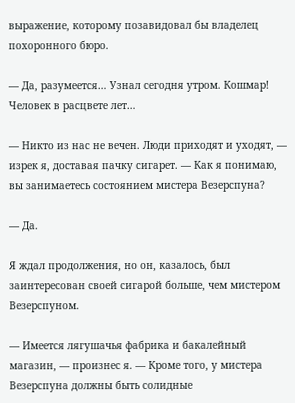выражение, которому позавидовал бы владелец похоронного бюро.

— Да, разумеется… Узнал сегодня утром. Кошмар! Человек в расцвете лет…

— Никто из нас не вечен. Люди приходят и уходят, — изрек я, доставая пачку сигарет. — Как я понимаю, вы занимаетесь состоянием мистера Везерспуна?

— Да.

Я ждал продолжения, но он, казалось, был заинтересован своей сигарой больше, чем мистером Везерспуном.

— Имеется лягушачья фабрика и бакалейный магазин, — произнес я. — Кроме того, у мистера Везерспуна должны быть солидные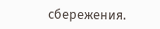сбережения.